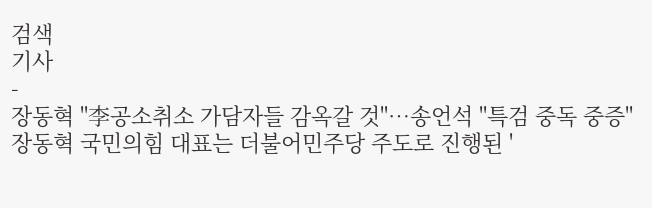검색
기사
-
장동혁 "李공소취소 가담자들 감옥갈 것"…송언석 "특검 중독 중증"
장동혁 국민의힘 대표는 더불어민주당 주도로 진행된 '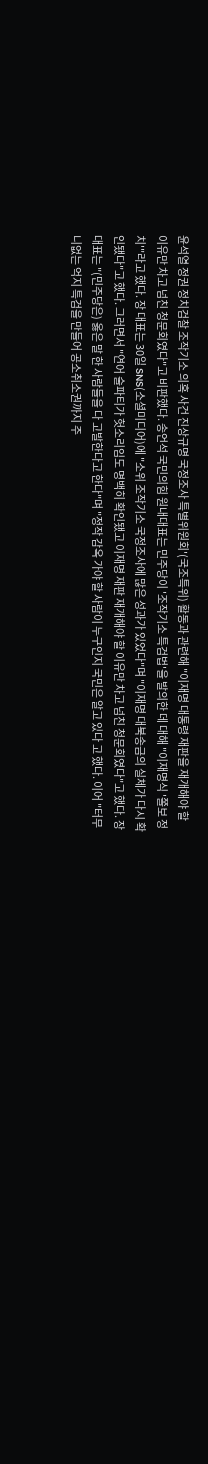윤석열 정권 정치검찰 조작기소 의혹 사건 진상규명 국정조사 특별위원회'(국조특위) 활동과 관련해 "이재명 대통령 재판을 재개해야 할 이유만 차고 넘친 청문회였다"고 비판했다. 송언석 국민의힘 원내대표는 민주당이 '조작기소 특검법'을 발의한 데 대해 "이재명식 '쫄보 정치'"라고 했다. 장 대표는 30일 SNS(소셜미디어)에 "소위 조작기소 국정조사에 많은 성과가 있었다"며 "이재명 대북송금의 실체가 다시 확인됐다"고 했다. 그러면서 "연어 술파티가 헛소리임도 명백히 확인됐고 이재명 재판 재개해야 할 이유만 차고 넘친 청문회였다"고 했다. 장 대표는 "(민주당은) 옳은 말 한 사람들을 다 고발한다고 한다"며 "정작 감옥 가야 할 사람이 누구인지 국민은 알고 있다 고 했다. 이어 "터무니없는 억지 특검을 만들어 공소취소권까지 주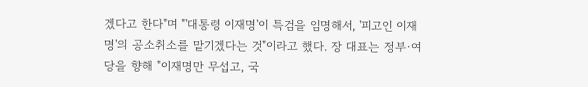겠다고 한다"며 "'대통령 이재명'이 특검을 임명해서, '피고인 이재명'의 공소취소를 맡기겠다는 것"이라고 했다. 장 대표는 정부·여당을 향해 "이재명만 무섭고, 국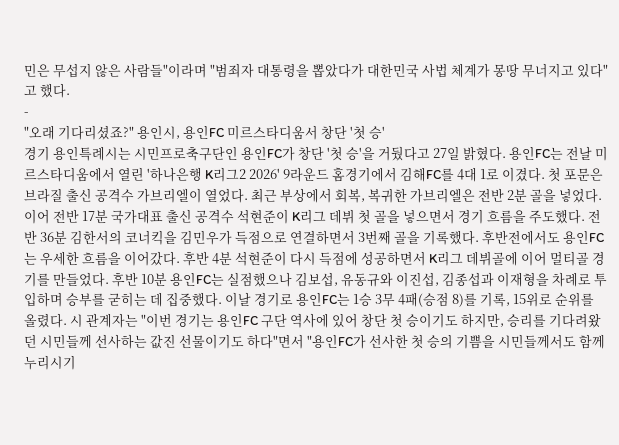민은 무섭지 않은 사람들"이라며 "범죄자 대통령을 뽑았다가 대한민국 사법 체계가 몽땅 무너지고 있다"고 했다.
-
"오래 기다리셨죠?" 용인시, 용인FC 미르스타디움서 창단 '첫 승'
경기 용인특례시는 시민프로축구단인 용인FC가 창단 '첫 승'을 거뒀다고 27일 밝혔다. 용인FC는 전날 미르스타디움에서 열린 '하나은행 K리그2 2026' 9라운드 홈경기에서 김해FC를 4대 1로 이겼다. 첫 포문은 브라질 출신 공격수 가브리엘이 열었다. 최근 부상에서 회복, 복귀한 가브리엘은 전반 2분 골을 넣었다. 이어 전반 17분 국가대표 출신 공격수 석현준이 K리그 데뷔 첫 골을 넣으면서 경기 흐름을 주도했다. 전반 36분 김한서의 코너킥을 김민우가 득점으로 연결하면서 3번째 골을 기록했다. 후반전에서도 용인FC는 우세한 흐름을 이어갔다. 후반 4분 석현준이 다시 득점에 성공하면서 K리그 데뷔골에 이어 멀티골 경기를 만들었다. 후반 10분 용인FC는 실점했으나 김보섭, 유동규와 이진섭, 김종섭과 이재형을 차례로 투입하며 승부를 굳히는 데 집중했다. 이날 경기로 용인FC는 1승 3무 4패(승점 8)를 기록, 15위로 순위를 올렸다. 시 관계자는 "이번 경기는 용인FC 구단 역사에 있어 창단 첫 승이기도 하지만, 승리를 기다려왔던 시민들께 선사하는 값진 선물이기도 하다"면서 "용인FC가 선사한 첫 승의 기쁨을 시민들께서도 함께 누리시기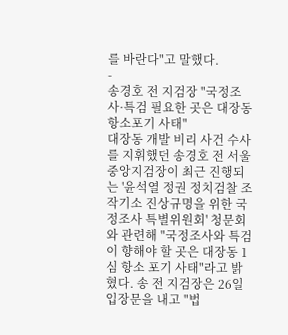를 바란다"고 말했다.
-
송경호 전 지검장 "국정조사·특검 필요한 곳은 대장동 항소포기 사태"
대장동 개발 비리 사건 수사를 지휘했던 송경호 전 서울중앙지검장이 최근 진행되는 '윤석열 정권 정치검찰 조작기소 진상규명을 위한 국정조사 특별위원회' 청문회와 관련해 "국정조사와 특검이 향해야 할 곳은 대장동 1심 항소 포기 사태"라고 밝혔다. 송 전 지검장은 26일 입장문을 내고 "법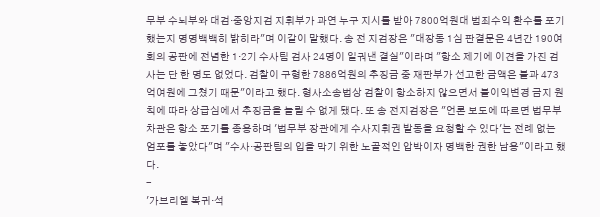무부 수뇌부와 대검·중앙지검 지휘부가 과연 누구 지시를 받아 7800억원대 범죄수익 환수를 포기했는지 명명백백히 밝히라"며 이같이 말했다. 송 전 지검장은 "대장동 1심 판결문은 4년간 190여 회의 공판에 전념한 1·2기 수사팀 검사 24명이 일궈낸 결실"이라며 "항소 제기에 이견을 가진 검사는 단 한 명도 없었다. 검찰이 구형한 7886억원의 추징금 중 재판부가 선고한 금액은 불과 473억여원에 그쳤기 때문"이라고 했다. 형사소송법상 검찰이 항소하지 않으면서 불이익변경 금지 원칙에 따라 상급심에서 추징금을 늘릴 수 없게 됐다. 또 송 전지검장은 "언론 보도에 따르면 법무부 차관은 항소 포기를 종용하며 '법무부 장관에게 수사지휘권 발동을 요청할 수 있다'는 전례 없는 엄포를 놓았다"며 "수사·공판팀의 입을 막기 위한 노골적인 압박이자 명백한 권한 남용"이라고 했다.
-
'가브리엘 복귀·석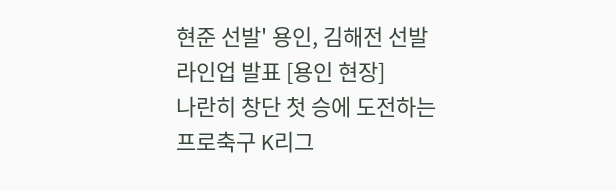현준 선발' 용인, 김해전 선발 라인업 발표 [용인 현장]
나란히 창단 첫 승에 도전하는 프로축구 K리그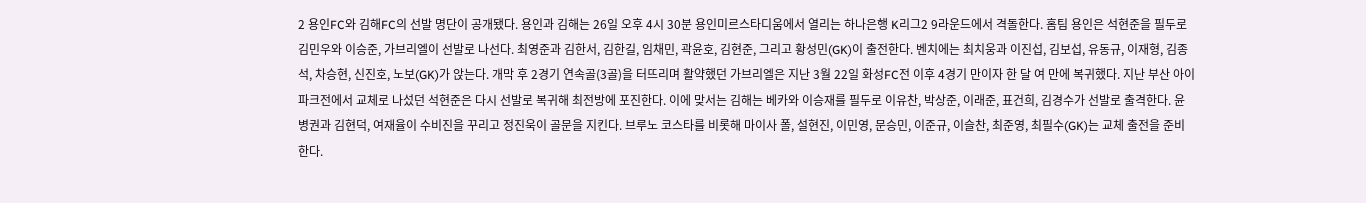2 용인FC와 김해FC의 선발 명단이 공개됐다. 용인과 김해는 26일 오후 4시 30분 용인미르스타디움에서 열리는 하나은행 K리그2 9라운드에서 격돌한다. 홈팀 용인은 석현준을 필두로 김민우와 이승준, 가브리엘이 선발로 나선다. 최영준과 김한서, 김한길, 임채민, 곽윤호, 김현준, 그리고 황성민(GK)이 출전한다. 벤치에는 최치웅과 이진섭, 김보섭, 유동규, 이재형, 김종석, 차승현, 신진호, 노보(GK)가 앉는다. 개막 후 2경기 연속골(3골)을 터뜨리며 활약했던 가브리엘은 지난 3월 22일 화성FC전 이후 4경기 만이자 한 달 여 만에 복귀했다. 지난 부산 아이파크전에서 교체로 나섰던 석현준은 다시 선발로 복귀해 최전방에 포진한다. 이에 맞서는 김해는 베카와 이승재를 필두로 이유찬, 박상준, 이래준, 표건희, 김경수가 선발로 출격한다. 윤병권과 김현덕, 여재율이 수비진을 꾸리고 정진욱이 골문을 지킨다. 브루노 코스타를 비롯해 마이사 폴, 설현진, 이민영, 문승민, 이준규, 이슬찬, 최준영, 최필수(GK)는 교체 출전을 준비한다.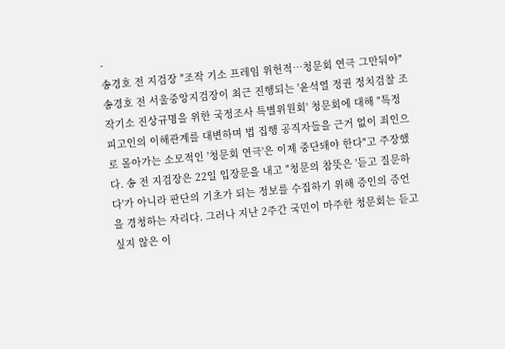-
송경호 전 지검장 "조작 기소 프레임 위헌적…청문회 연극 그만둬야"
송경호 전 서울중앙지검장이 최근 진행되는 '윤석열 정권 정치검찰 조작기소 진상규명을 위한 국정조사 특별위원회' 청문회에 대해 "특정 피고인의 이해관계를 대변하며 법 집행 공직자들을 근거 없이 죄인으로 몰아가는 소모적인 '청문회 연극'은 이제 중단돼야 한다"고 주장했다. 송 전 지검장은 22일 입장문을 내고 "청문의 참뜻은 '듣고 질문하다'가 아니라 판단의 기초가 되는 정보를 수집하기 위해 증인의 증언을 경청하는 자리다. 그러나 지난 2주간 국민이 마주한 청문회는 듣고 싶지 않은 이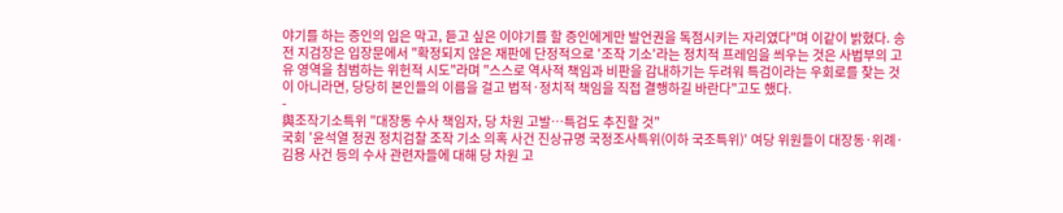야기를 하는 증인의 입은 막고, 듣고 싶은 이야기를 할 증인에게만 발언권을 독점시키는 자리였다"며 이같이 밝혔다. 송 전 지검장은 입장문에서 "확정되지 않은 재판에 단정적으로 '조작 기소'라는 정치적 프레임을 씌우는 것은 사법부의 고유 영역을 침범하는 위헌적 시도"라며 "스스로 역사적 책임과 비판을 감내하기는 두려워 특검이라는 우회로를 찾는 것이 아니라면, 당당히 본인들의 이름을 걸고 법적·정치적 책임을 직접 결행하길 바란다"고도 했다.
-
與조작기소특위 "대장동 수사 책임자, 당 차원 고발…특검도 추진할 것"
국회 '윤석열 정권 정치검찰 조작 기소 의혹 사건 진상규명 국정조사특위(이하 국조특위)' 여당 위원들이 대장동·위례·김용 사건 등의 수사 관련자들에 대해 당 차원 고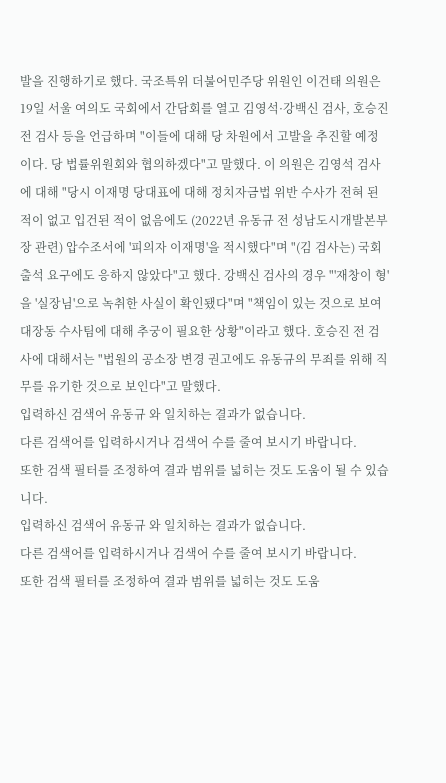발을 진행하기로 했다. 국조특위 더불어민주당 위원인 이건태 의원은 19일 서울 여의도 국회에서 간담회를 열고 김영석·강백신 검사, 호승진 전 검사 등을 언급하며 "이들에 대해 당 차원에서 고발을 추진할 예정이다. 당 법률위원회와 협의하겠다"고 말했다. 이 의원은 김영석 검사에 대해 "당시 이재명 당대표에 대해 정치자금법 위반 수사가 전혀 된 적이 없고 입건된 적이 없음에도 (2022년 유동규 전 성남도시개발본부장 관련) 압수조서에 '피의자 이재명'을 적시했다"며 "(김 검사는) 국회 출석 요구에도 응하지 않았다"고 했다. 강백신 검사의 경우 "'재창이 형'을 '실장님'으로 녹취한 사실이 확인됐다"며 "책임이 있는 것으로 보여 대장동 수사팀에 대해 추궁이 필요한 상황"이라고 했다. 호승진 전 검사에 대해서는 "법원의 공소장 변경 권고에도 유동규의 무죄를 위해 직무를 유기한 것으로 보인다"고 말했다.
입력하신 검색어 유동규 와 일치하는 결과가 없습니다.
다른 검색어를 입력하시거나 검색어 수를 줄여 보시기 바랍니다.
또한 검색 필터를 조정하여 결과 범위를 넓히는 것도 도움이 될 수 있습니다.
입력하신 검색어 유동규 와 일치하는 결과가 없습니다.
다른 검색어를 입력하시거나 검색어 수를 줄여 보시기 바랍니다.
또한 검색 필터를 조정하여 결과 범위를 넓히는 것도 도움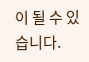이 될 수 있습니다.